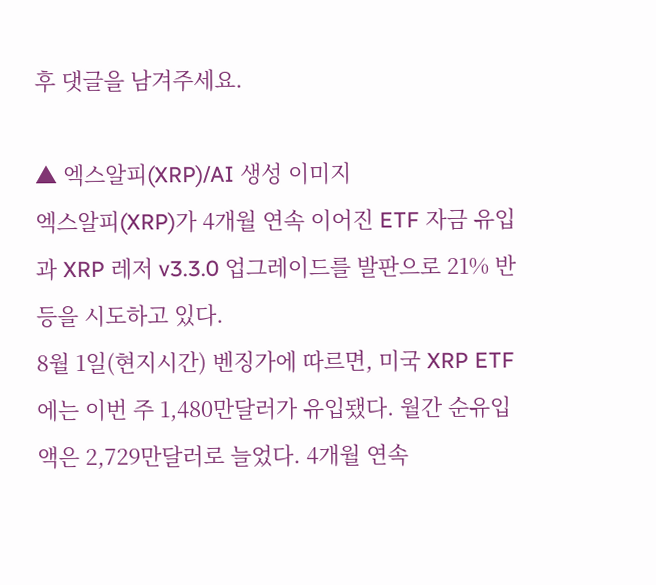후 댓글을 남겨주세요.

▲ 엑스알피(XRP)/AI 생성 이미지
엑스알피(XRP)가 4개월 연속 이어진 ETF 자금 유입과 XRP 레저 v3.3.0 업그레이드를 발판으로 21% 반등을 시도하고 있다.
8월 1일(현지시간) 벤징가에 따르면, 미국 XRP ETF에는 이번 주 1,480만달러가 유입됐다. 월간 순유입액은 2,729만달러로 늘었다. 4개월 연속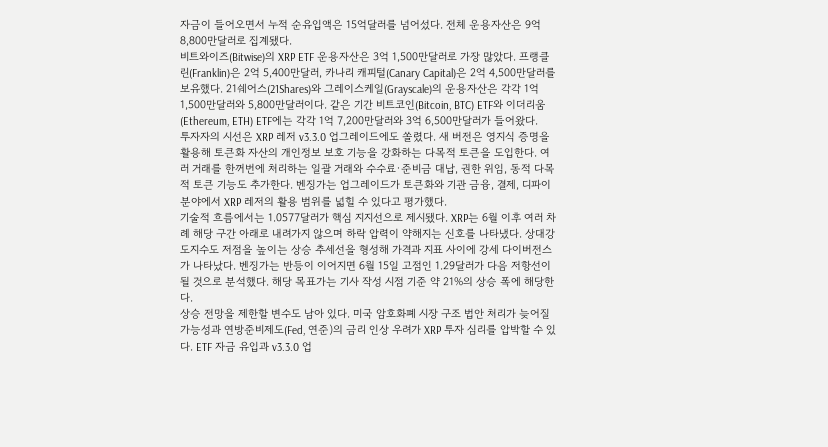자금이 들어오면서 누적 순유입액은 15억달러를 넘어섰다. 전체 운용자산은 9억 8,800만달러로 집계됐다.
비트와이즈(Bitwise)의 XRP ETF 운용자산은 3억 1,500만달러로 가장 많았다. 프랭클린(Franklin)은 2억 5,400만달러, 카나리 캐피털(Canary Capital)은 2억 4,500만달러를 보유했다. 21쉐어스(21Shares)와 그레이스케일(Grayscale)의 운용자산은 각각 1억 1,500만달러와 5,800만달러이다. 같은 기간 비트코인(Bitcoin, BTC) ETF와 이더리움(Ethereum, ETH) ETF에는 각각 1억 7,200만달러와 3억 6,500만달러가 들어왔다.
투자자의 시선은 XRP 레저 v3.3.0 업그레이드에도 쏠렸다. 새 버전은 영지식 증명을 활용해 토큰화 자산의 개인정보 보호 기능을 강화하는 다목적 토큰을 도입한다. 여러 거래를 한꺼번에 처리하는 일괄 거래와 수수료·준비금 대납, 권한 위임, 동적 다목적 토큰 기능도 추가한다. 벤징가는 업그레이드가 토큰화와 기관 금융, 결제, 디파이 분야에서 XRP 레저의 활용 범위를 넓힐 수 있다고 평가했다.
기술적 흐름에서는 1.0577달러가 핵심 지지선으로 제시됐다. XRP는 6월 이후 여러 차례 해당 구간 아래로 내려가지 않으며 하락 압력이 약해지는 신호를 나타냈다. 상대강도지수도 저점을 높이는 상승 추세선을 형성해 가격과 지표 사이에 강세 다이버전스가 나타났다. 벤징가는 반등이 이어지면 6월 15일 고점인 1.29달러가 다음 저항선이 될 것으로 분석했다. 해당 목표가는 기사 작성 시점 기준 약 21%의 상승 폭에 해당한다.
상승 전망을 제한할 변수도 남아 있다. 미국 암호화폐 시장 구조 법안 처리가 늦어질 가능성과 연방준비제도(Fed, 연준)의 금리 인상 우려가 XRP 투자 심리를 압박할 수 있다. ETF 자금 유입과 v3.3.0 업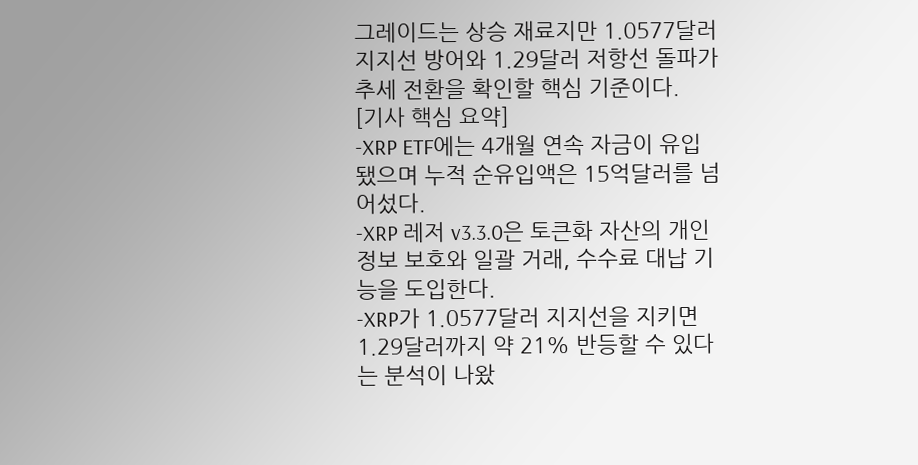그레이드는 상승 재료지만 1.0577달러 지지선 방어와 1.29달러 저항선 돌파가 추세 전환을 확인할 핵심 기준이다.
[기사 핵심 요약]
-XRP ETF에는 4개월 연속 자금이 유입됐으며 누적 순유입액은 15억달러를 넘어섰다.
-XRP 레저 v3.3.0은 토큰화 자산의 개인정보 보호와 일괄 거래, 수수료 대납 기능을 도입한다.
-XRP가 1.0577달러 지지선을 지키면 1.29달러까지 약 21% 반등할 수 있다는 분석이 나왔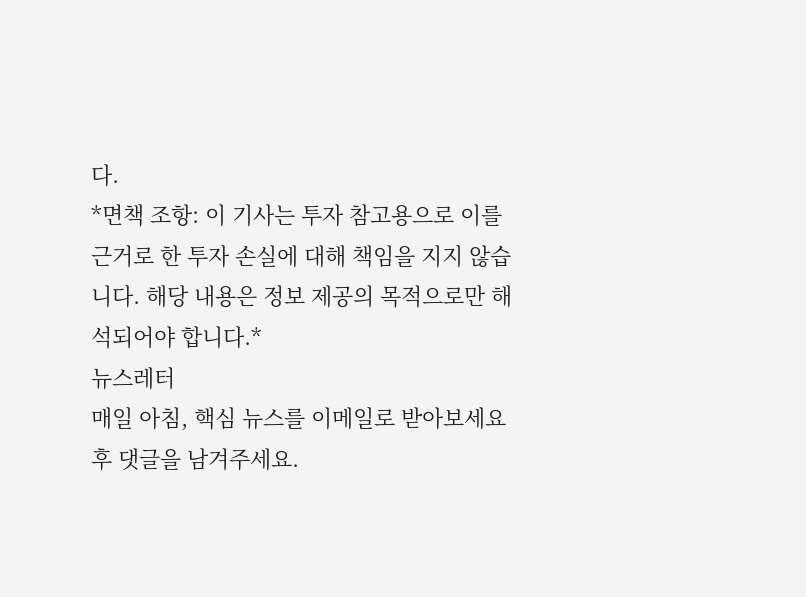다.
*면책 조항: 이 기사는 투자 참고용으로 이를 근거로 한 투자 손실에 대해 책임을 지지 않습니다. 해당 내용은 정보 제공의 목적으로만 해석되어야 합니다.*
뉴스레터
매일 아침, 핵심 뉴스를 이메일로 받아보세요
후 댓글을 남겨주세요.